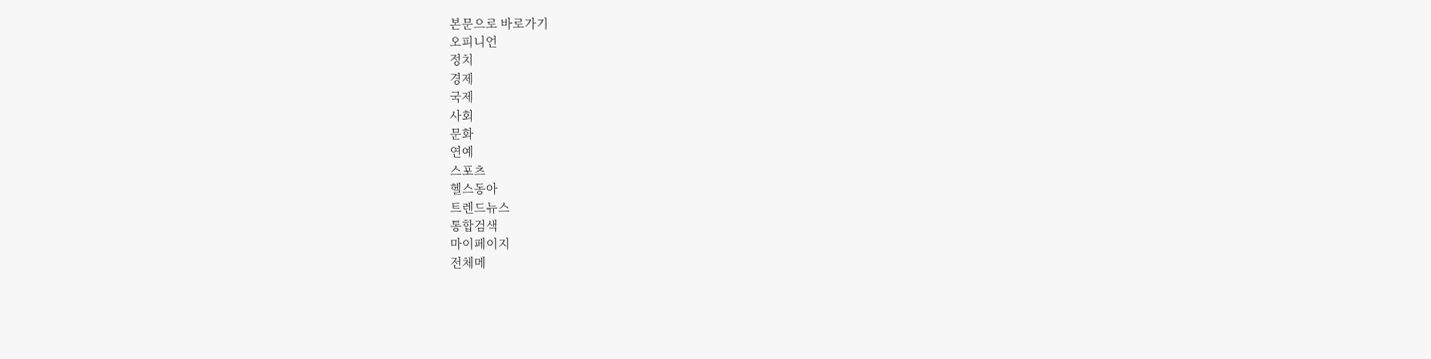본문으로 바로가기
오피니언
정치
경제
국제
사회
문화
연예
스포츠
헬스동아
트렌드뉴스
통합검색
마이페이지
전체메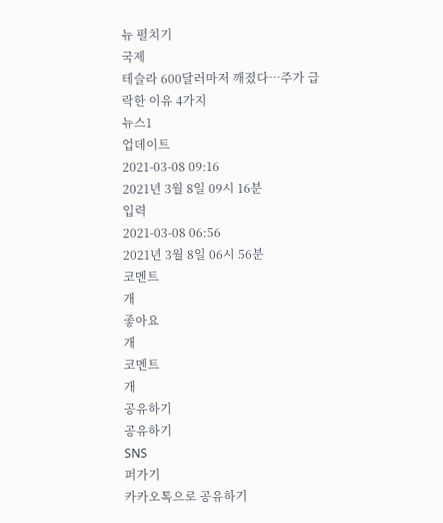뉴 펼치기
국제
테슬라 600달러마저 깨졌다…주가 급락한 이유 4가지
뉴스1
업데이트
2021-03-08 09:16
2021년 3월 8일 09시 16분
입력
2021-03-08 06:56
2021년 3월 8일 06시 56분
코멘트
개
좋아요
개
코멘트
개
공유하기
공유하기
SNS
퍼가기
카카오톡으로 공유하기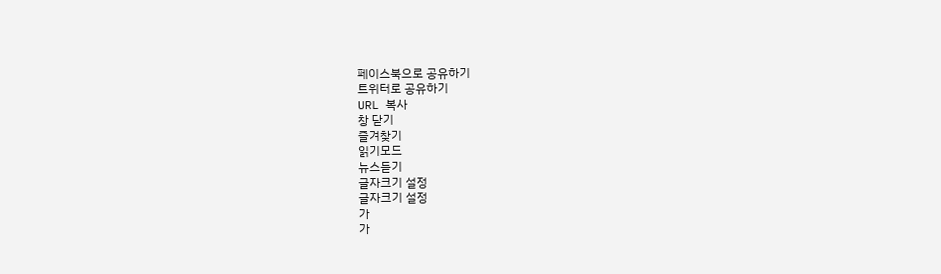페이스북으로 공유하기
트위터로 공유하기
URL 복사
창 닫기
즐겨찾기
읽기모드
뉴스듣기
글자크기 설정
글자크기 설정
가
가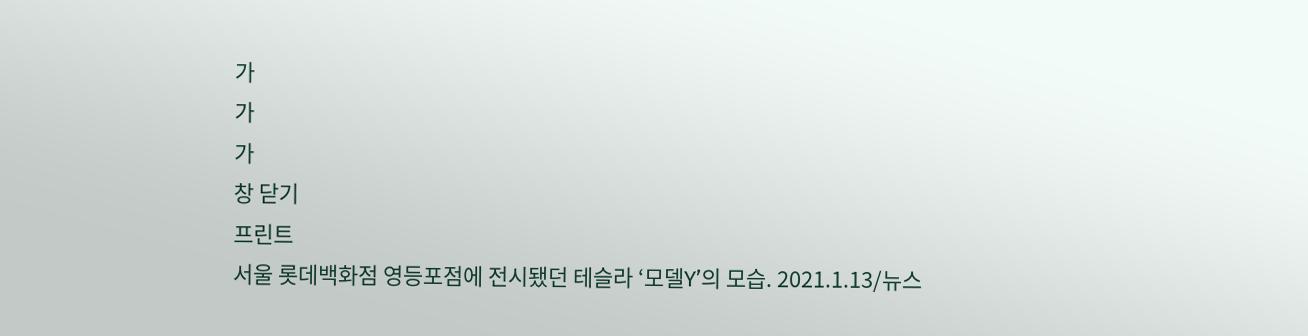가
가
가
창 닫기
프린트
서울 롯데백화점 영등포점에 전시됐던 테슬라 ‘모델Y’의 모습. 2021.1.13/뉴스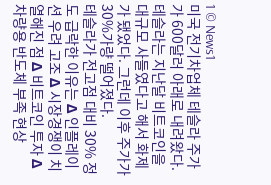1 © News1
미국 전기차업체 테슬라 주가가 600달러 아래로 내려왔다. 테슬라는 지난달 비트코인을 대규모 사들였다고 해서 화제가 됐었다. 그런데 이후 주가가 30%가량 떨어졌다.
테슬라가 전고점 대비 30% 정도 급락한 이유는 Δ 인플레이션 우려 고조 Δ 시장경쟁이 치열해진 점 Δ 비트코인 투자 Δ 차량용 반도체 부족 현상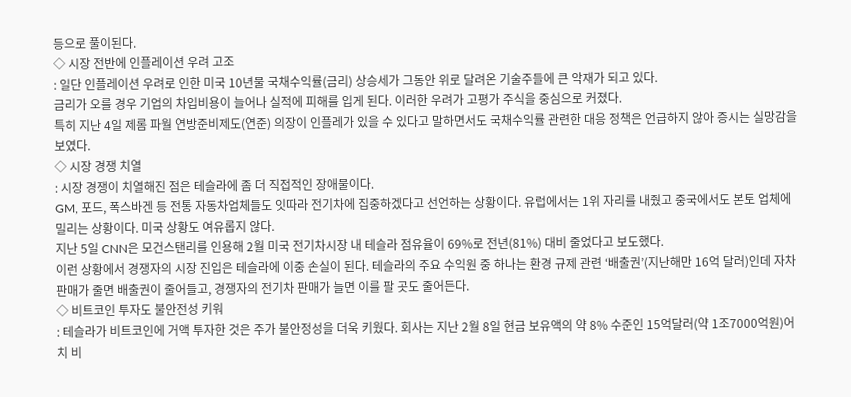등으로 풀이된다.
◇ 시장 전반에 인플레이션 우려 고조
: 일단 인플레이션 우려로 인한 미국 10년물 국채수익률(금리) 상승세가 그동안 위로 달려온 기술주들에 큰 악재가 되고 있다.
금리가 오를 경우 기업의 차입비용이 늘어나 실적에 피해를 입게 된다. 이러한 우려가 고평가 주식을 중심으로 커졌다.
특히 지난 4일 제롬 파월 연방준비제도(연준) 의장이 인플레가 있을 수 있다고 말하면서도 국채수익률 관련한 대응 정책은 언급하지 않아 증시는 실망감을 보였다.
◇ 시장 경쟁 치열
: 시장 경쟁이 치열해진 점은 테슬라에 좀 더 직접적인 장애물이다.
GM, 포드, 폭스바겐 등 전통 자동차업체들도 잇따라 전기차에 집중하겠다고 선언하는 상황이다. 유럽에서는 1위 자리를 내줬고 중국에서도 본토 업체에 밀리는 상황이다. 미국 상황도 여유롭지 않다.
지난 5일 CNN은 모건스탠리를 인용해 2월 미국 전기차시장 내 테슬라 점유율이 69%로 전년(81%) 대비 줄었다고 보도했다.
이런 상황에서 경쟁자의 시장 진입은 테슬라에 이중 손실이 된다. 테슬라의 주요 수익원 중 하나는 환경 규제 관련 ‘배출권’(지난해만 16억 달러)인데 자차 판매가 줄면 배출권이 줄어들고, 경쟁자의 전기차 판매가 늘면 이를 팔 곳도 줄어든다.
◇ 비트코인 투자도 불안전성 키워
: 테슬라가 비트코인에 거액 투자한 것은 주가 불안정성을 더욱 키웠다. 회사는 지난 2월 8일 현금 보유액의 약 8% 수준인 15억달러(약 1조7000억원)어치 비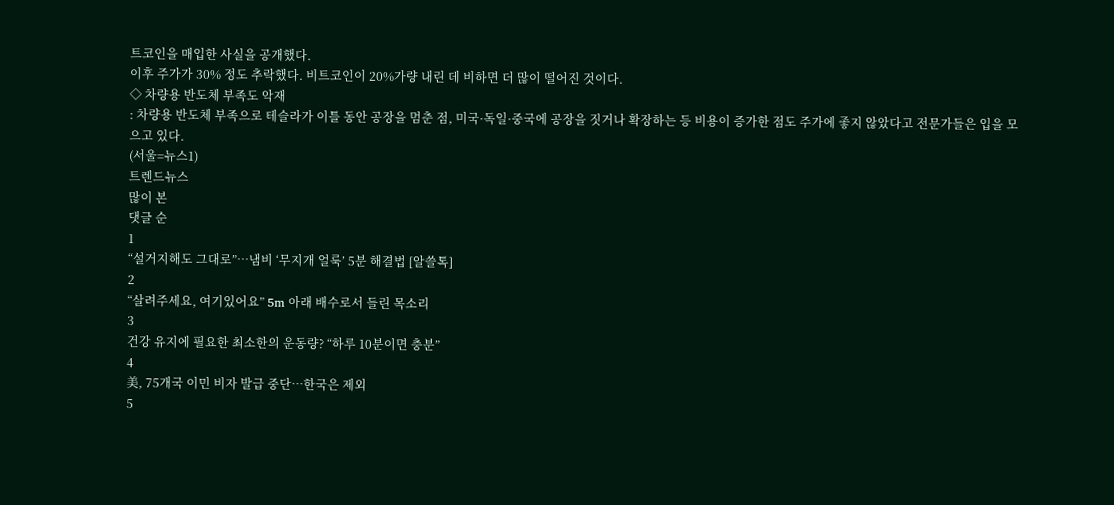트코인을 매입한 사실을 공개했다.
이후 주가가 30% 정도 추락했다. 비트코인이 20%가량 내린 데 비하면 더 많이 떨어진 것이다.
◇ 차량용 반도체 부족도 악재
: 차량용 반도체 부족으로 테슬라가 이틀 동안 공장을 멈춘 점, 미국·독일·중국에 공장을 짓거나 확장하는 등 비용이 증가한 점도 주가에 좋지 않았다고 전문가들은 입을 모으고 있다.
(서울=뉴스1)
트렌드뉴스
많이 본
댓글 순
1
“설거지해도 그대로”…냄비 ‘무지개 얼룩’ 5분 해결법 [알쓸톡]
2
“살려주세요, 여기있어요” 5m 아래 배수로서 들린 목소리
3
건강 유지에 필요한 최소한의 운동량? “하루 10분이면 충분”
4
美, 75개국 이민 비자 발급 중단…한국은 제외
5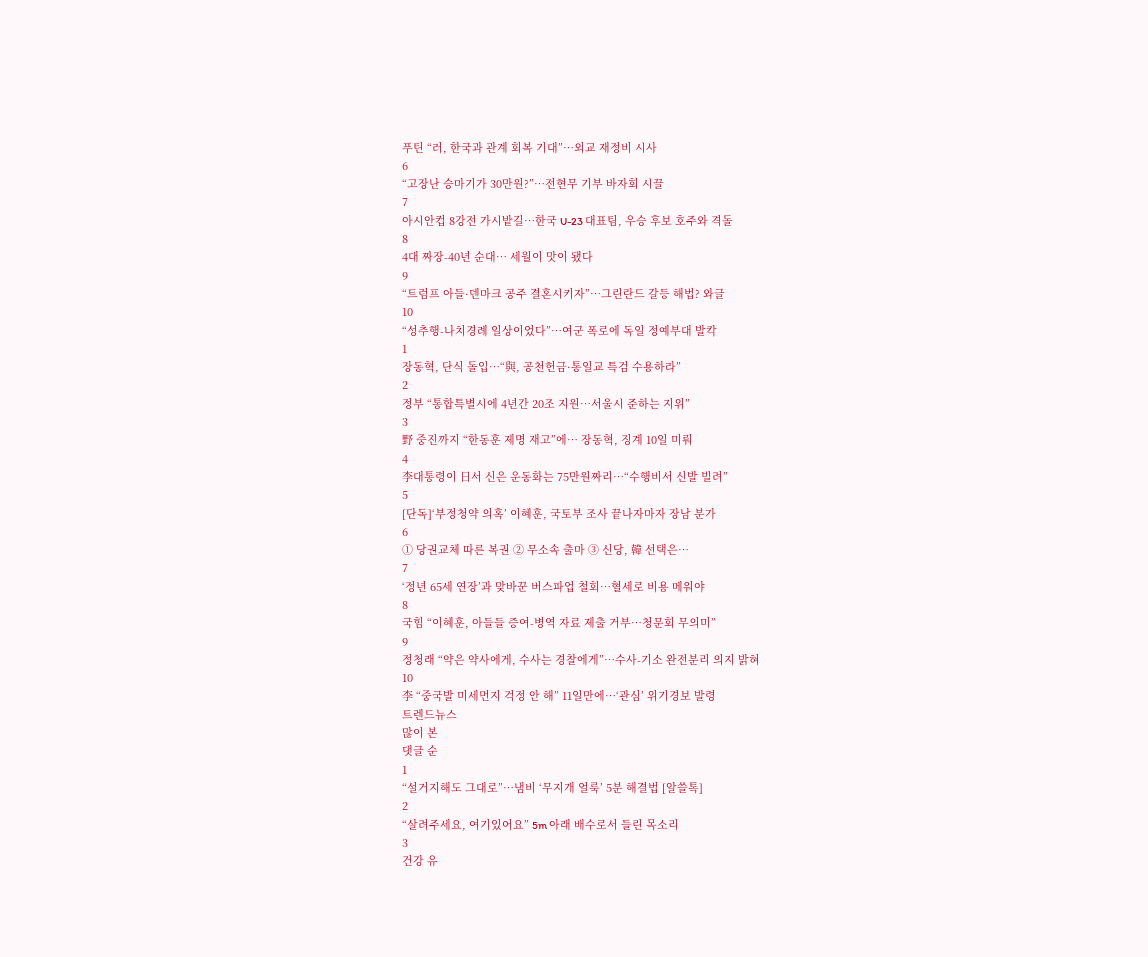푸틴 “러, 한국과 관계 회복 기대”…외교 재정비 시사
6
“고장난 승마기가 30만원?”…전현무 기부 바자회 시끌
7
아시안컵 8강전 가시밭길…한국 U-23 대표팀, 우승 후보 호주와 격돌
8
4대 짜장-40년 순대… 세월이 맛이 됐다
9
“트럼프 아들·덴마크 공주 결혼시키자”…그린란드 갈등 해법? 와글
10
“성추행-나치경례 일상이었다”…여군 폭로에 독일 정예부대 발칵
1
장동혁, 단식 돌입…“與, 공천헌금·통일교 특검 수용하라”
2
정부 “통합특별시에 4년간 20조 지원…서울시 준하는 지위”
3
野 중진까지 “한동훈 제명 재고”에… 장동혁, 징계 10일 미뤄
4
李대통령이 日서 신은 운동화는 75만원짜리…“수행비서 신발 빌려”
5
[단독]‘부정청약 의혹’ 이혜훈, 국토부 조사 끝나자마자 장남 분가
6
① 당권교체 따른 복권 ② 무소속 출마 ③ 신당, 韓 선택은…
7
‘정년 65세 연장’과 맞바꾼 버스파업 철회…혈세로 비용 메워야
8
국힘 “이혜훈, 아들들 증여-병역 자료 제출 거부…청문회 무의미”
9
정청래 “약은 약사에게, 수사는 경찰에게”…수사-기소 완전분리 의지 밝혀
10
李 “중국발 미세먼지 걱정 안 해” 11일만에…‘관심’ 위기경보 발령
트렌드뉴스
많이 본
댓글 순
1
“설거지해도 그대로”…냄비 ‘무지개 얼룩’ 5분 해결법 [알쓸톡]
2
“살려주세요, 여기있어요” 5m 아래 배수로서 들린 목소리
3
건강 유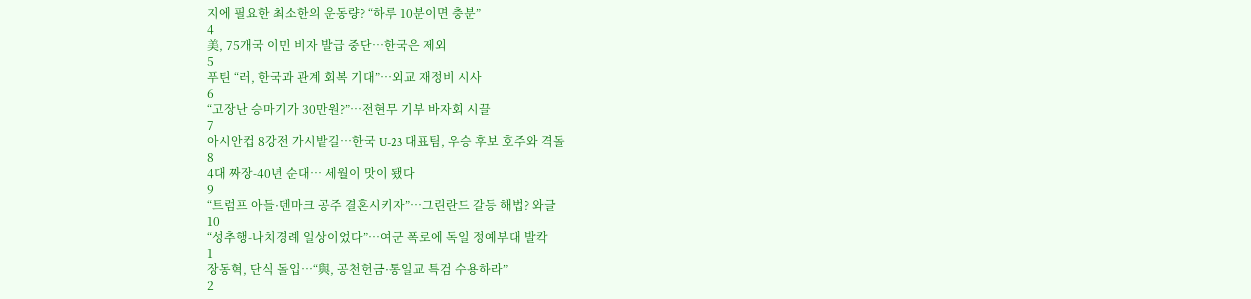지에 필요한 최소한의 운동량? “하루 10분이면 충분”
4
美, 75개국 이민 비자 발급 중단…한국은 제외
5
푸틴 “러, 한국과 관계 회복 기대”…외교 재정비 시사
6
“고장난 승마기가 30만원?”…전현무 기부 바자회 시끌
7
아시안컵 8강전 가시밭길…한국 U-23 대표팀, 우승 후보 호주와 격돌
8
4대 짜장-40년 순대… 세월이 맛이 됐다
9
“트럼프 아들·덴마크 공주 결혼시키자”…그린란드 갈등 해법? 와글
10
“성추행-나치경례 일상이었다”…여군 폭로에 독일 정예부대 발칵
1
장동혁, 단식 돌입…“與, 공천헌금·통일교 특검 수용하라”
2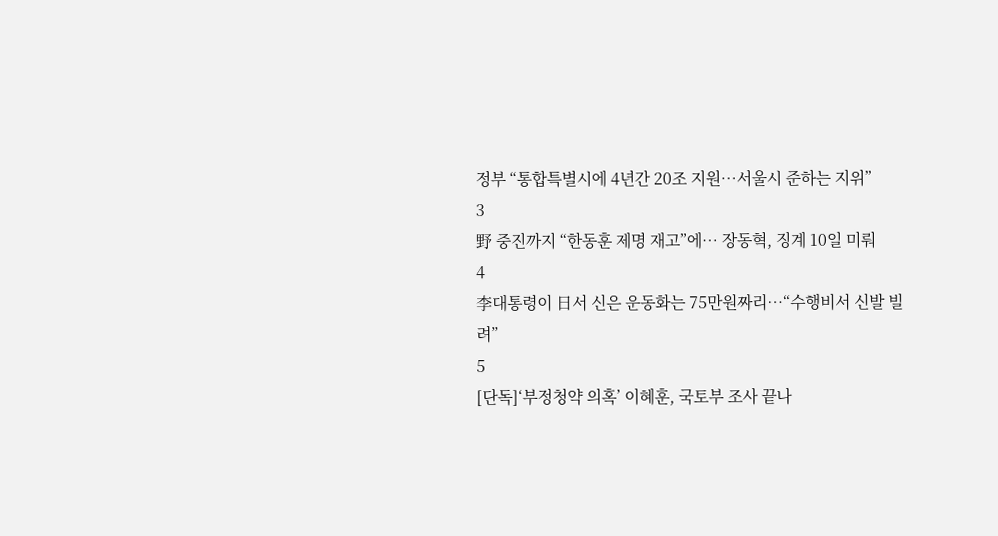정부 “통합특별시에 4년간 20조 지원…서울시 준하는 지위”
3
野 중진까지 “한동훈 제명 재고”에… 장동혁, 징계 10일 미뤄
4
李대통령이 日서 신은 운동화는 75만원짜리…“수행비서 신발 빌려”
5
[단독]‘부정청약 의혹’ 이혜훈, 국토부 조사 끝나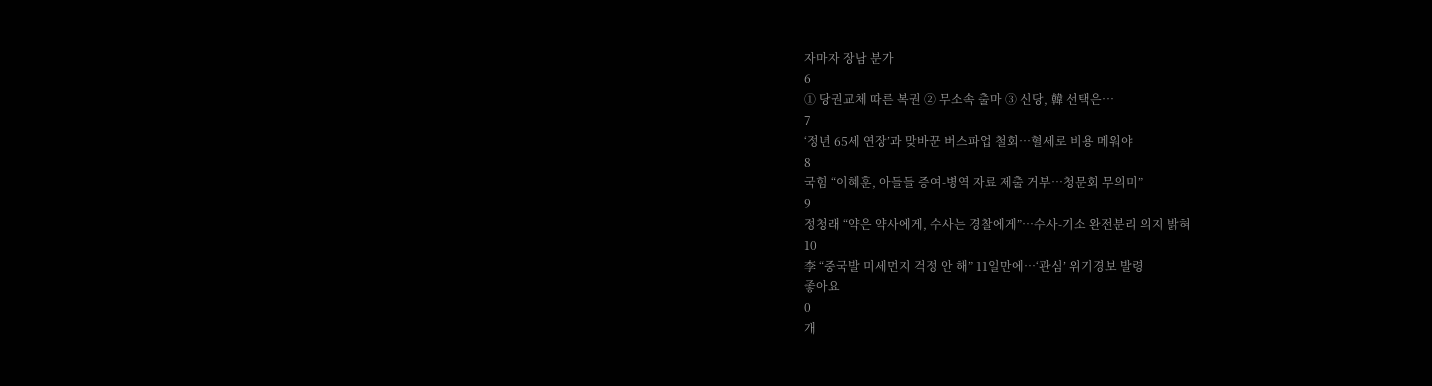자마자 장남 분가
6
① 당권교체 따른 복권 ② 무소속 출마 ③ 신당, 韓 선택은…
7
‘정년 65세 연장’과 맞바꾼 버스파업 철회…혈세로 비용 메워야
8
국힘 “이혜훈, 아들들 증여-병역 자료 제출 거부…청문회 무의미”
9
정청래 “약은 약사에게, 수사는 경찰에게”…수사-기소 완전분리 의지 밝혀
10
李 “중국발 미세먼지 걱정 안 해” 11일만에…‘관심’ 위기경보 발령
좋아요
0
개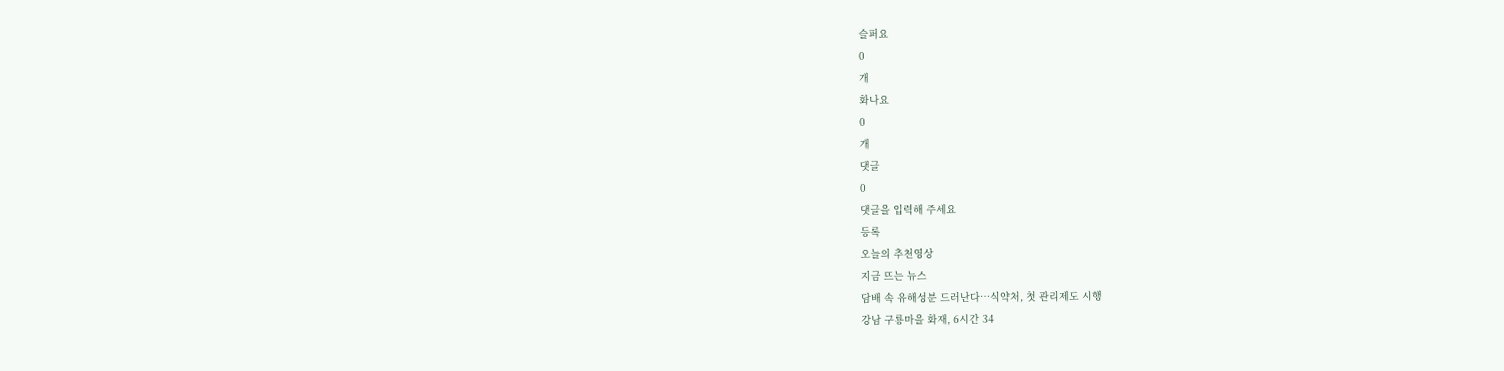슬퍼요
0
개
화나요
0
개
댓글
0
댓글을 입력해 주세요
등록
오늘의 추천영상
지금 뜨는 뉴스
담배 속 유해성분 드러난다…식약처, 첫 관리제도 시행
강남 구룡마을 화재, 6시간 34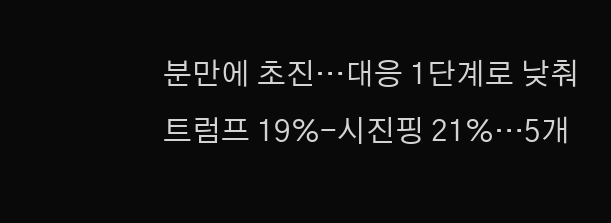분만에 초진…대응 1단계로 낮춰
트럼프 19%-시진핑 21%…5개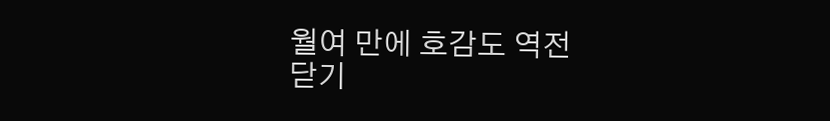월여 만에 호감도 역전
닫기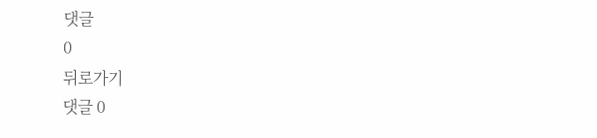댓글
0
뒤로가기
댓글 0